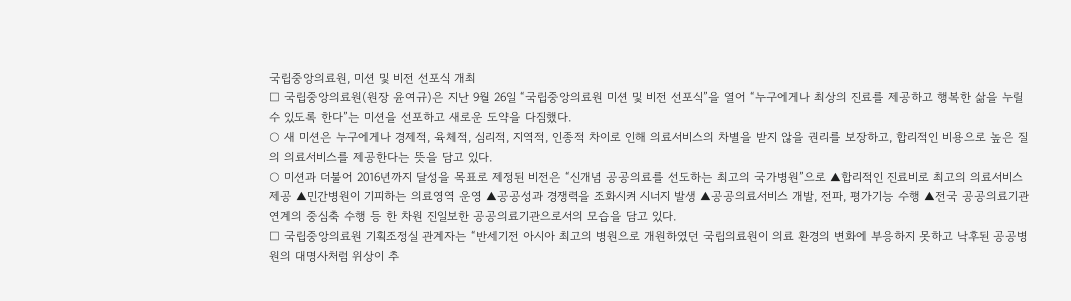국립중앙의료원, 미션 및 비전 선포식 개최
□ 국립중앙의료원(원장 윤여규)은 지난 9월 26일 “국립중앙의료원 미션 및 비전 선포식”을 열어 “누구에게나 최상의 진료를 제공하고 행복한 삶을 누릴 수 있도록 한다”는 미션을 선포하고 새로운 도약을 다짐했다.
○ 새 미션은 누구에게나 경제적, 육체적, 심리적, 지역적, 인종적 차이로 인해 의료서비스의 차별을 받지 않을 권리를 보장하고, 합리적인 비용으로 높은 질의 의료서비스를 제공한다는 뜻을 담고 있다.
○ 미션과 더불어 2016년까지 달성을 목표로 제정된 비전은 “신개념 공공의료를 선도하는 최고의 국가병원”으로 ▲합리적인 진료비로 최고의 의료서비스 제공 ▲민간병원이 기피하는 의료영역 운영 ▲공공성과 경쟁력을 조화시켜 시너지 발생 ▲공공의료서비스 개발, 전파, 평가기능 수행 ▲전국 공공의료기관 연계의 중심축 수행 등 한 차원 진일보한 공공의료기관으로서의 모습을 담고 있다.
□ 국립중앙의료원 기획조정실 관계자는 “반세기전 아시아 최고의 병원으로 개원하였던 국립의료원이 의료 환경의 변화에 부응하지 못하고 낙후된 공공병원의 대명사처럼 위상이 추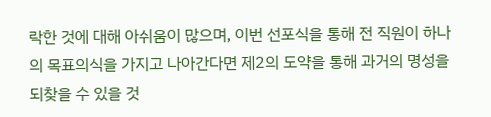락한 것에 대해 아쉬움이 많으며, 이번 선포식을 통해 전 직원이 하나의 목표의식을 가지고 나아간다면 제2의 도약을 통해 과거의 명성을 되찾을 수 있을 것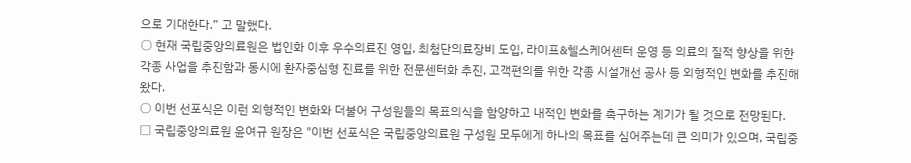으로 기대한다.” 고 말했다.
○ 현재 국립중앙의료원은 법인화 이후 우수의료진 영입, 최첨단의료장비 도입, 라이프&헬스케어센터 운영 등 의료의 질적 향상을 위한 각종 사업을 추진함과 동시에 환자중심형 진료를 위한 전문센터화 추진, 고객편의를 위한 각종 시설개선 공사 등 외형적인 변화를 추진해 왔다.
○ 이번 선포식은 이런 외형적인 변화와 더불어 구성원들의 목표의식을 함양하고 내적인 변화를 촉구하는 계기가 될 것으로 전망된다.
□ 국립중앙의료원 윤여규 원장은 "이번 선포식은 국립중앙의료원 구성원 모두에게 하나의 목표를 심어주는데 큰 의미가 있으며, 국립중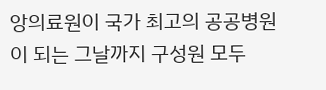앙의료원이 국가 최고의 공공병원이 되는 그날까지 구성원 모두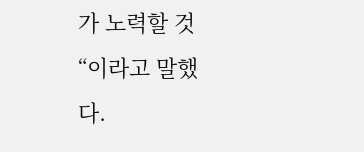가 노력할 것“이라고 말했다.